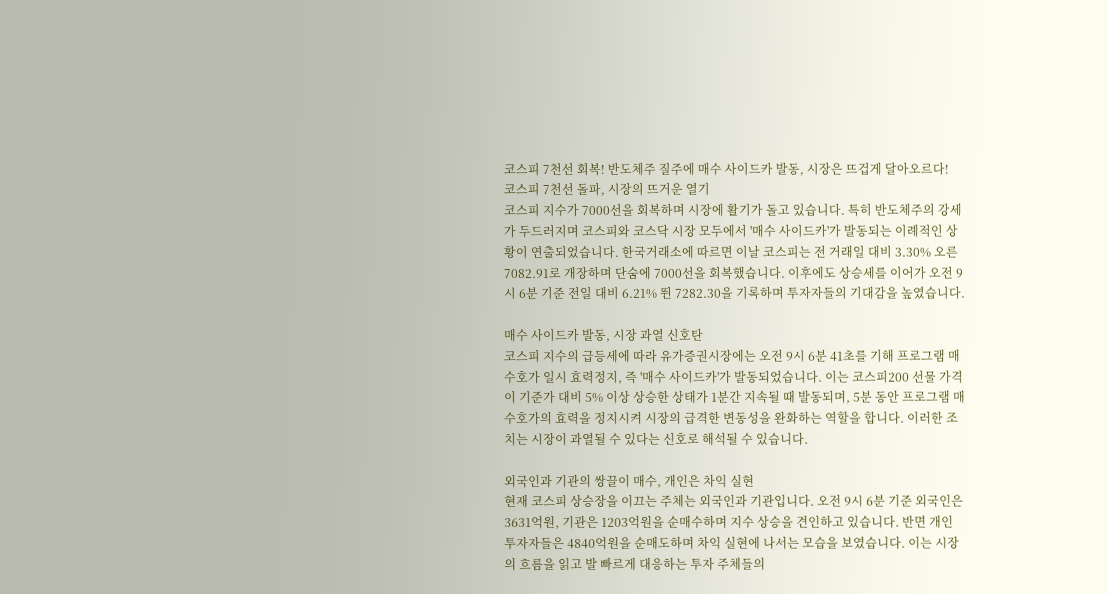코스피 7천선 회복! 반도체주 질주에 매수 사이드카 발동, 시장은 뜨겁게 달아오르다!
코스피 7천선 돌파, 시장의 뜨거운 열기
코스피 지수가 7000선을 회복하며 시장에 활기가 돌고 있습니다. 특히 반도체주의 강세가 두드러지며 코스피와 코스닥 시장 모두에서 '매수 사이드카'가 발동되는 이례적인 상황이 연출되었습니다. 한국거래소에 따르면 이날 코스피는 전 거래일 대비 3.30% 오른 7082.91로 개장하며 단숨에 7000선을 회복했습니다. 이후에도 상승세를 이어가 오전 9시 6분 기준 전일 대비 6.21% 뛴 7282.30을 기록하며 투자자들의 기대감을 높였습니다.

매수 사이드카 발동, 시장 과열 신호탄
코스피 지수의 급등세에 따라 유가증권시장에는 오전 9시 6분 41초를 기해 프로그램 매수호가 일시 효력정지, 즉 '매수 사이드카'가 발동되었습니다. 이는 코스피200 선물 가격이 기준가 대비 5% 이상 상승한 상태가 1분간 지속될 때 발동되며, 5분 동안 프로그램 매수호가의 효력을 정지시켜 시장의 급격한 변동성을 완화하는 역할을 합니다. 이러한 조치는 시장이 과열될 수 있다는 신호로 해석될 수 있습니다.

외국인과 기관의 쌍끌이 매수, 개인은 차익 실현
현재 코스피 상승장을 이끄는 주체는 외국인과 기관입니다. 오전 9시 6분 기준 외국인은 3631억원, 기관은 1203억원을 순매수하며 지수 상승을 견인하고 있습니다. 반면 개인 투자자들은 4840억원을 순매도하며 차익 실현에 나서는 모습을 보였습니다. 이는 시장의 흐름을 읽고 발 빠르게 대응하는 투자 주체들의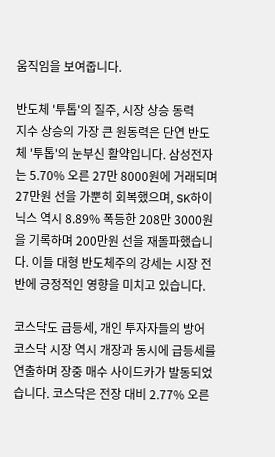움직임을 보여줍니다.

반도체 '투톱'의 질주, 시장 상승 동력
지수 상승의 가장 큰 원동력은 단연 반도체 '투톱'의 눈부신 활약입니다. 삼성전자는 5.70% 오른 27만 8000원에 거래되며 27만원 선을 가뿐히 회복했으며, SK하이닉스 역시 8.89% 폭등한 208만 3000원을 기록하며 200만원 선을 재돌파했습니다. 이들 대형 반도체주의 강세는 시장 전반에 긍정적인 영향을 미치고 있습니다.

코스닥도 급등세, 개인 투자자들의 방어
코스닥 시장 역시 개장과 동시에 급등세를 연출하며 장중 매수 사이드카가 발동되었습니다. 코스닥은 전장 대비 2.77% 오른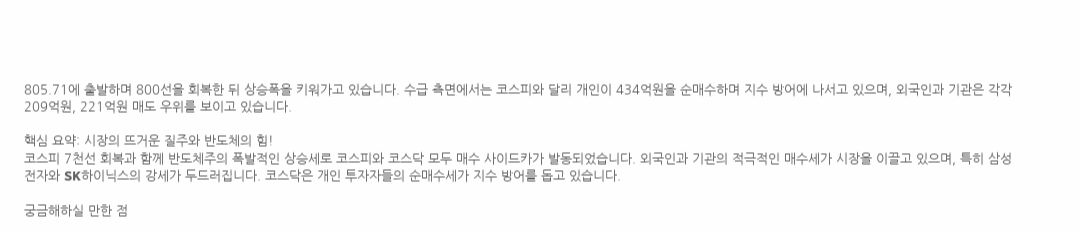805.71에 출발하며 800선을 회복한 뒤 상승폭을 키워가고 있습니다. 수급 측면에서는 코스피와 달리 개인이 434억원을 순매수하며 지수 방어에 나서고 있으며, 외국인과 기관은 각각 209억원, 221억원 매도 우위를 보이고 있습니다.

핵심 요약: 시장의 뜨거운 질주와 반도체의 힘!
코스피 7천선 회복과 함께 반도체주의 폭발적인 상승세로 코스피와 코스닥 모두 매수 사이드카가 발동되었습니다. 외국인과 기관의 적극적인 매수세가 시장을 이끌고 있으며, 특히 삼성전자와 SK하이닉스의 강세가 두드러집니다. 코스닥은 개인 투자자들의 순매수세가 지수 방어를 돕고 있습니다.

궁금해하실 만한 점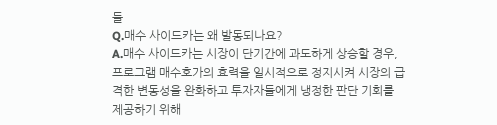들
Q.매수 사이드카는 왜 발동되나요?
A.매수 사이드카는 시장이 단기간에 과도하게 상승할 경우, 프로그램 매수호가의 효력을 일시적으로 정지시켜 시장의 급격한 변동성을 완화하고 투자자들에게 냉정한 판단 기회를 제공하기 위해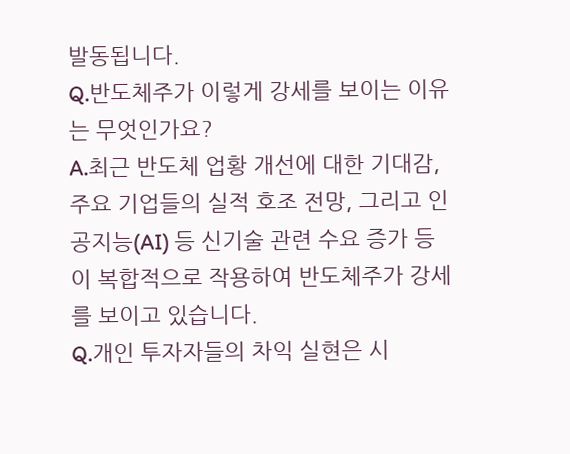발동됩니다.
Q.반도체주가 이렇게 강세를 보이는 이유는 무엇인가요?
A.최근 반도체 업황 개선에 대한 기대감, 주요 기업들의 실적 호조 전망, 그리고 인공지능(AI) 등 신기술 관련 수요 증가 등이 복합적으로 작용하여 반도체주가 강세를 보이고 있습니다.
Q.개인 투자자들의 차익 실현은 시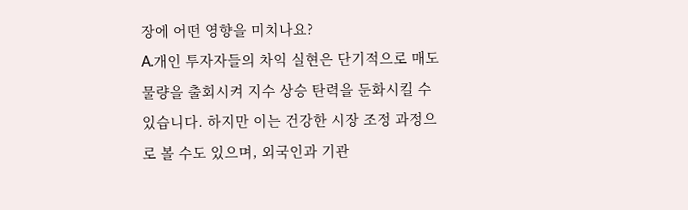장에 어떤 영향을 미치나요?
A.개인 투자자들의 차익 실현은 단기적으로 매도 물량을 출회시켜 지수 상승 탄력을 둔화시킬 수 있습니다. 하지만 이는 건강한 시장 조정 과정으로 볼 수도 있으며, 외국인과 기관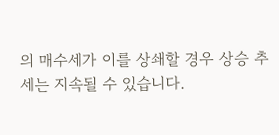의 매수세가 이를 상쇄할 경우 상승 추세는 지속될 수 있습니다.